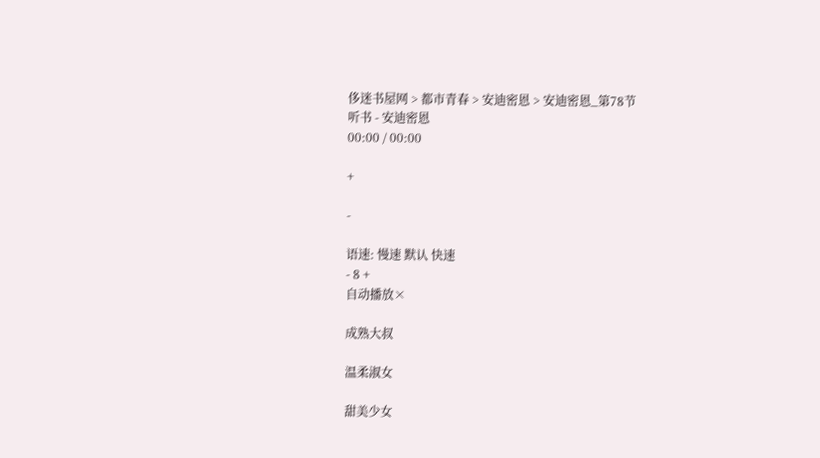侈迷书屋网 > 都市青春 > 安迪密恩 > 安迪密恩_第78节
听书 - 安迪密恩
00:00 / 00:00

+

-

语速: 慢速 默认 快速
- 8 +
自动播放×

成熟大叔

温柔淑女

甜美少女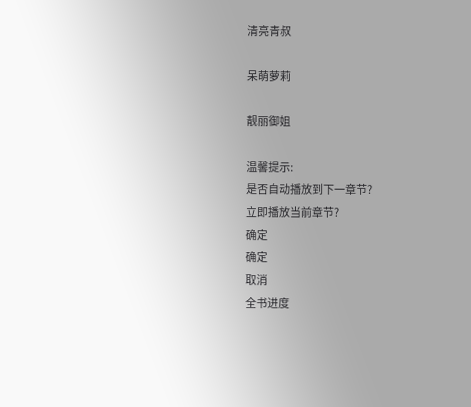清亮青叔

呆萌萝莉

靓丽御姐

温馨提示:
是否自动播放到下一章节?
立即播放当前章节?
确定
确定
取消
全书进度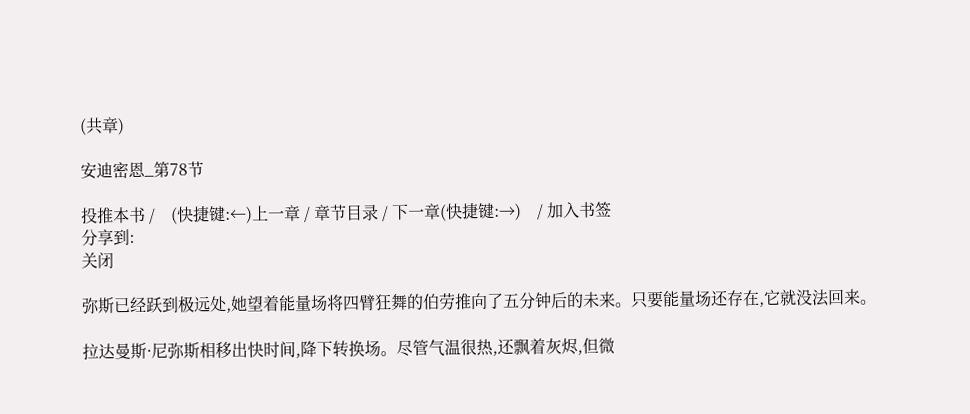(共章)

安迪密恩_第78节

投推本书 /    (快捷键:←)上一章 / 章节目录 / 下一章(快捷键:→)    / 加入书签
分享到:
关闭

弥斯已经跃到极远处,她望着能量场将四臂狂舞的伯劳推向了五分钟后的未来。只要能量场还存在,它就没法回来。

拉达曼斯·尼弥斯相移出快时间,降下转换场。尽管气温很热,还飘着灰烬,但微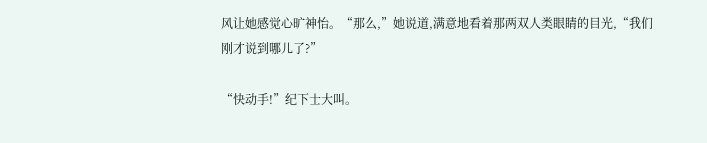风让她感觉心旷神怡。“那么,”她说道,满意地看着那两双人类眼睛的目光,“我们刚才说到哪儿了?”

“快动手!”纪下士大叫。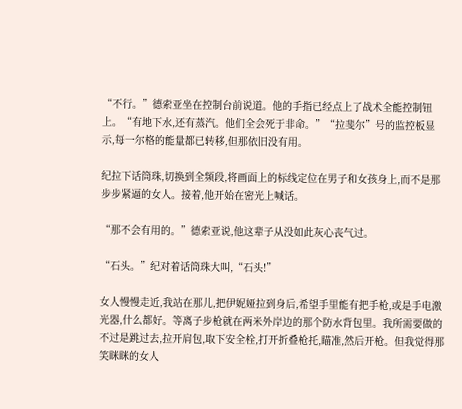“不行。”德索亚坐在控制台前说道。他的手指已经点上了战术全能控制钮上。“有地下水,还有蒸汽。他们全会死于非命。”“拉斐尔”号的监控板显示,每一尔格的能量都已转移,但那依旧没有用。

纪拉下话筒珠,切换到全频段,将画面上的标线定位在男子和女孩身上,而不是那步步紧逼的女人。接着,他开始在密光上喊话。

“那不会有用的。”德索亚说,他这辈子从没如此灰心丧气过。

“石头。”纪对着话筒珠大叫,“石头!”

女人慢慢走近,我站在那儿,把伊妮娅拉到身后,希望手里能有把手枪,或是手电激光器,什么都好。等离子步枪就在两米外岸边的那个防水背包里。我所需要做的不过是跳过去,拉开肩包,取下安全栓,打开折叠枪托,瞄准,然后开枪。但我觉得那笑眯眯的女人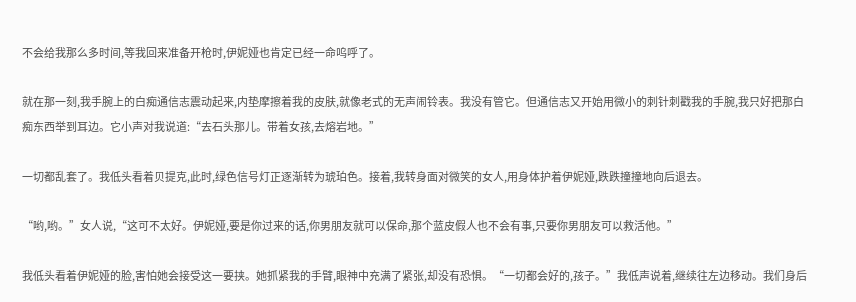不会给我那么多时间,等我回来准备开枪时,伊妮娅也肯定已经一命呜呼了。

就在那一刻,我手腕上的白痴通信志震动起来,内垫摩擦着我的皮肤,就像老式的无声闹铃表。我没有管它。但通信志又开始用微小的刺针刺戳我的手腕,我只好把那白痴东西举到耳边。它小声对我说道:“去石头那儿。带着女孩,去熔岩地。”

一切都乱套了。我低头看着贝提克,此时,绿色信号灯正逐渐转为琥珀色。接着,我转身面对微笑的女人,用身体护着伊妮娅,跌跌撞撞地向后退去。

“哟,哟。”女人说,“这可不太好。伊妮娅,要是你过来的话,你男朋友就可以保命,那个蓝皮假人也不会有事,只要你男朋友可以救活他。”

我低头看着伊妮娅的脸,害怕她会接受这一要挟。她抓紧我的手臂,眼神中充满了紧张,却没有恐惧。“一切都会好的,孩子。”我低声说着,继续往左边移动。我们身后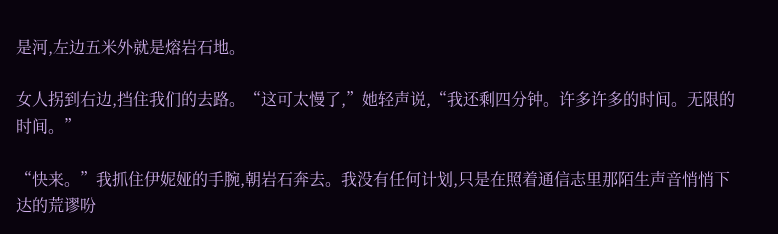是河,左边五米外就是熔岩石地。

女人拐到右边,挡住我们的去路。“这可太慢了,”她轻声说,“我还剩四分钟。许多许多的时间。无限的时间。”

“快来。”我抓住伊妮娅的手腕,朝岩石奔去。我没有任何计划,只是在照着通信志里那陌生声音悄悄下达的荒谬吩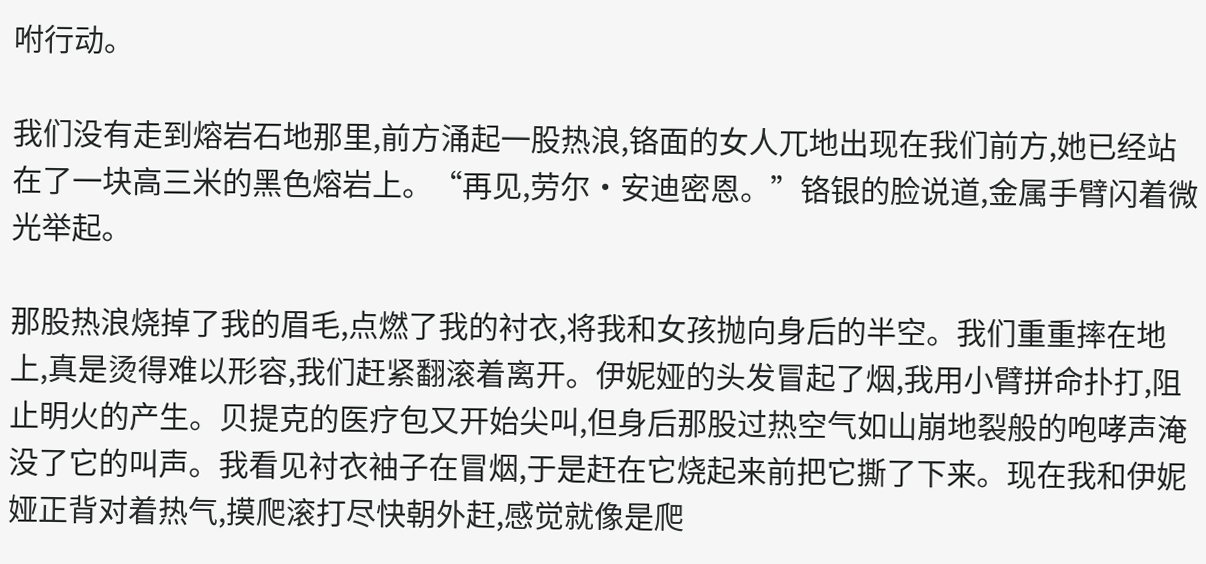咐行动。

我们没有走到熔岩石地那里,前方涌起一股热浪,铬面的女人兀地出现在我们前方,她已经站在了一块高三米的黑色熔岩上。“再见,劳尔·安迪密恩。”铬银的脸说道,金属手臂闪着微光举起。

那股热浪烧掉了我的眉毛,点燃了我的衬衣,将我和女孩抛向身后的半空。我们重重摔在地上,真是烫得难以形容,我们赶紧翻滚着离开。伊妮娅的头发冒起了烟,我用小臂拼命扑打,阻止明火的产生。贝提克的医疗包又开始尖叫,但身后那股过热空气如山崩地裂般的咆哮声淹没了它的叫声。我看见衬衣袖子在冒烟,于是赶在它烧起来前把它撕了下来。现在我和伊妮娅正背对着热气,摸爬滚打尽快朝外赶,感觉就像是爬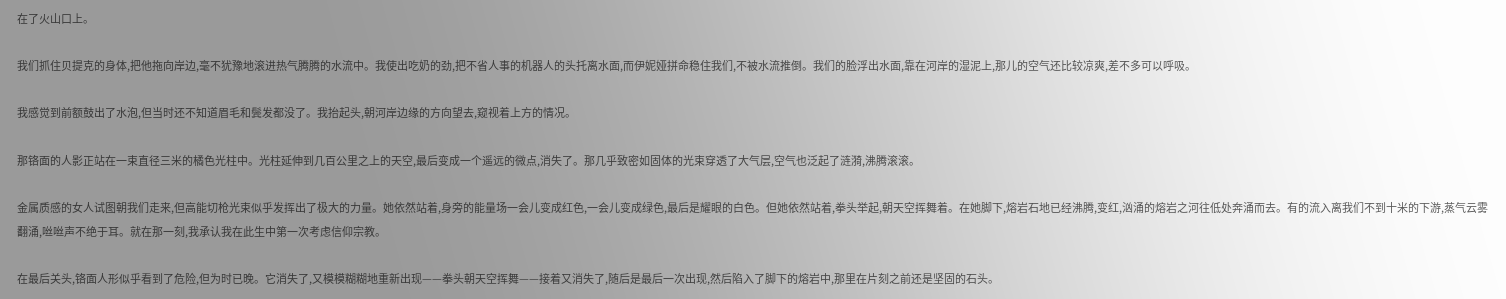在了火山口上。

我们抓住贝提克的身体,把他拖向岸边,毫不犹豫地滚进热气腾腾的水流中。我使出吃奶的劲,把不省人事的机器人的头托离水面,而伊妮娅拼命稳住我们,不被水流推倒。我们的脸浮出水面,靠在河岸的湿泥上,那儿的空气还比较凉爽,差不多可以呼吸。

我感觉到前额鼓出了水泡,但当时还不知道眉毛和鬓发都没了。我抬起头,朝河岸边缘的方向望去,窥视着上方的情况。

那铬面的人影正站在一束直径三米的橘色光柱中。光柱延伸到几百公里之上的天空,最后变成一个遥远的微点,消失了。那几乎致密如固体的光束穿透了大气层,空气也泛起了涟漪,沸腾滚滚。

金属质感的女人试图朝我们走来,但高能切枪光束似乎发挥出了极大的力量。她依然站着,身旁的能量场一会儿变成红色,一会儿变成绿色,最后是耀眼的白色。但她依然站着,拳头举起,朝天空挥舞着。在她脚下,熔岩石地已经沸腾,变红,汹涌的熔岩之河往低处奔涌而去。有的流入离我们不到十米的下游,蒸气云雾翻涌,咝咝声不绝于耳。就在那一刻,我承认我在此生中第一次考虑信仰宗教。

在最后关头,铬面人形似乎看到了危险,但为时已晚。它消失了,又模模糊糊地重新出现——拳头朝天空挥舞——接着又消失了,随后是最后一次出现,然后陷入了脚下的熔岩中,那里在片刻之前还是坚固的石头。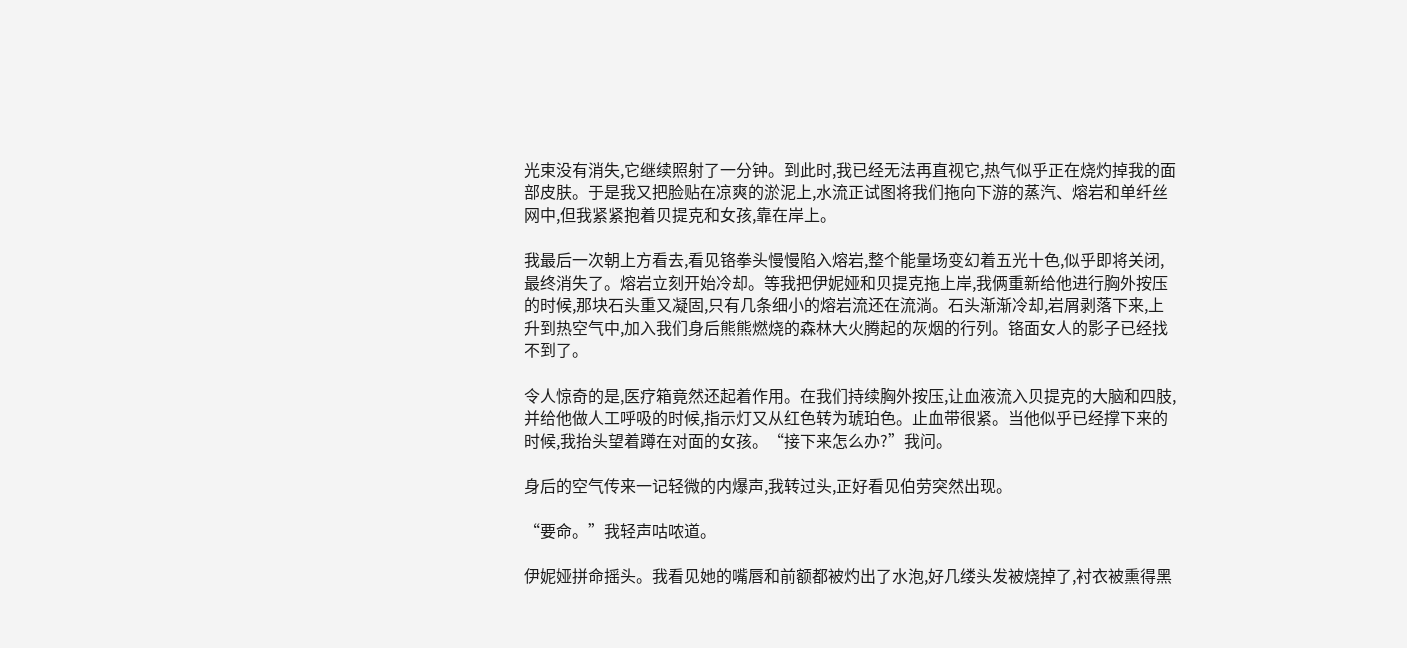光束没有消失,它继续照射了一分钟。到此时,我已经无法再直视它,热气似乎正在烧灼掉我的面部皮肤。于是我又把脸贴在凉爽的淤泥上,水流正试图将我们拖向下游的蒸汽、熔岩和单纤丝网中,但我紧紧抱着贝提克和女孩,靠在岸上。

我最后一次朝上方看去,看见铬拳头慢慢陷入熔岩,整个能量场变幻着五光十色,似乎即将关闭,最终消失了。熔岩立刻开始冷却。等我把伊妮娅和贝提克拖上岸,我俩重新给他进行胸外按压的时候,那块石头重又凝固,只有几条细小的熔岩流还在流淌。石头渐渐冷却,岩屑剥落下来,上升到热空气中,加入我们身后熊熊燃烧的森林大火腾起的灰烟的行列。铬面女人的影子已经找不到了。

令人惊奇的是,医疗箱竟然还起着作用。在我们持续胸外按压,让血液流入贝提克的大脑和四肢,并给他做人工呼吸的时候,指示灯又从红色转为琥珀色。止血带很紧。当他似乎已经撑下来的时候,我抬头望着蹲在对面的女孩。“接下来怎么办?”我问。

身后的空气传来一记轻微的内爆声,我转过头,正好看见伯劳突然出现。

“要命。”我轻声咕哝道。

伊妮娅拼命摇头。我看见她的嘴唇和前额都被灼出了水泡,好几缕头发被烧掉了,衬衣被熏得黑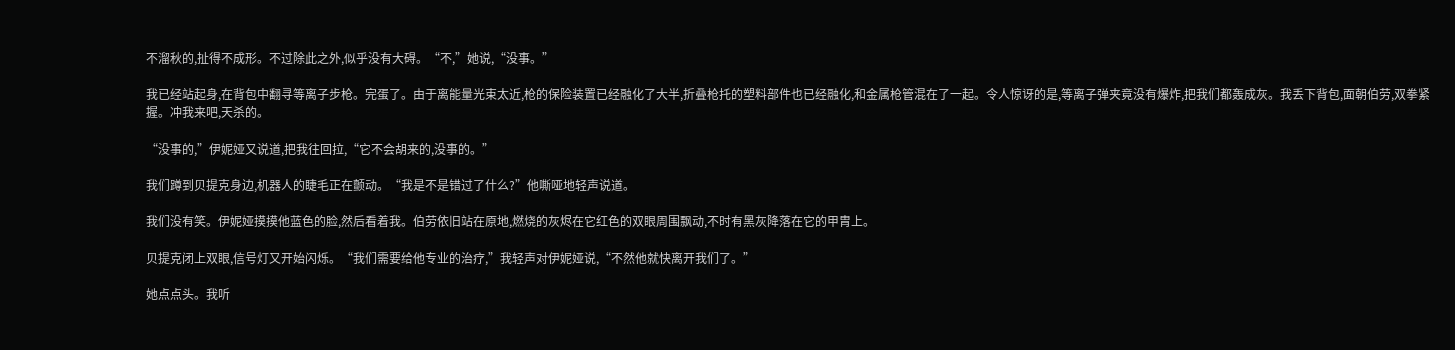不溜秋的,扯得不成形。不过除此之外,似乎没有大碍。“不,”她说,“没事。”

我已经站起身,在背包中翻寻等离子步枪。完蛋了。由于离能量光束太近,枪的保险装置已经融化了大半,折叠枪托的塑料部件也已经融化,和金属枪管混在了一起。令人惊讶的是,等离子弹夹竟没有爆炸,把我们都轰成灰。我丢下背包,面朝伯劳,双拳紧握。冲我来吧,天杀的。

“没事的,”伊妮娅又说道,把我往回拉,“它不会胡来的,没事的。”

我们蹲到贝提克身边,机器人的睫毛正在颤动。“我是不是错过了什么?”他嘶哑地轻声说道。

我们没有笑。伊妮娅摸摸他蓝色的脸,然后看着我。伯劳依旧站在原地,燃烧的灰烬在它红色的双眼周围飘动,不时有黑灰降落在它的甲胄上。

贝提克闭上双眼,信号灯又开始闪烁。“我们需要给他专业的治疗,”我轻声对伊妮娅说,“不然他就快离开我们了。”

她点点头。我听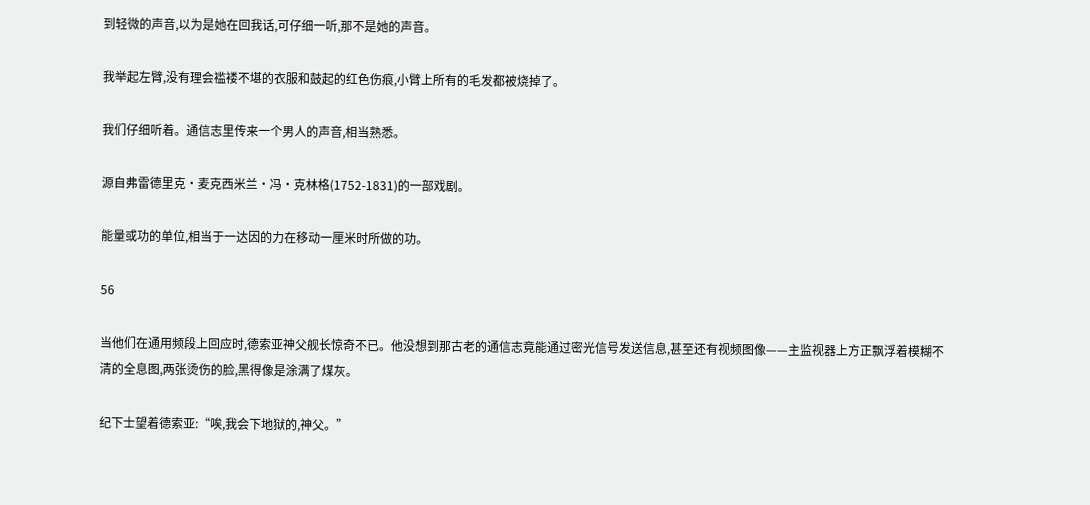到轻微的声音,以为是她在回我话,可仔细一听,那不是她的声音。

我举起左臂,没有理会褴褛不堪的衣服和鼓起的红色伤痕,小臂上所有的毛发都被烧掉了。

我们仔细听着。通信志里传来一个男人的声音,相当熟悉。

源自弗雷德里克·麦克西米兰·冯·克林格(1752-1831)的一部戏剧。

能量或功的单位,相当于一达因的力在移动一厘米时所做的功。

56

当他们在通用频段上回应时,德索亚神父舰长惊奇不已。他没想到那古老的通信志竟能通过密光信号发送信息,甚至还有视频图像——主监视器上方正飘浮着模糊不清的全息图,两张烫伤的脸,黑得像是涂满了煤灰。

纪下士望着德索亚:“唉,我会下地狱的,神父。”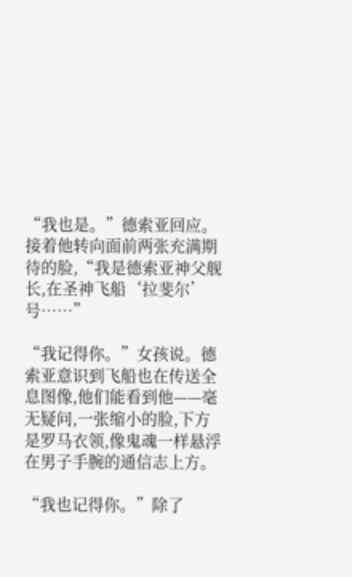“我也是。”德索亚回应。接着他转向面前两张充满期待的脸,“我是德索亚神父舰长,在圣神飞船‘拉斐尔’号……”

“我记得你。”女孩说。德索亚意识到飞船也在传送全息图像,他们能看到他——毫无疑问,一张缩小的脸,下方是罗马衣领,像鬼魂一样悬浮在男子手腕的通信志上方。

“我也记得你。”除了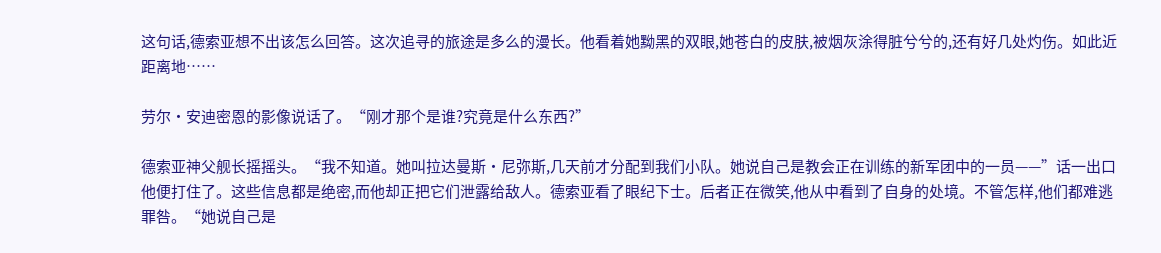这句话,德索亚想不出该怎么回答。这次追寻的旅途是多么的漫长。他看着她黝黑的双眼,她苍白的皮肤,被烟灰涂得脏兮兮的,还有好几处灼伤。如此近距离地……

劳尔·安迪密恩的影像说话了。“刚才那个是谁?究竟是什么东西?”

德索亚神父舰长摇摇头。“我不知道。她叫拉达曼斯·尼弥斯,几天前才分配到我们小队。她说自己是教会正在训练的新军团中的一员——”话一出口他便打住了。这些信息都是绝密,而他却正把它们泄露给敌人。德索亚看了眼纪下士。后者正在微笑,他从中看到了自身的处境。不管怎样,他们都难逃罪咎。“她说自己是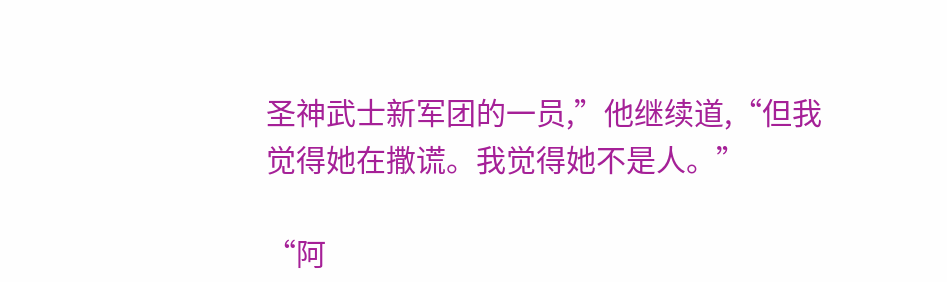圣神武士新军团的一员,”他继续道,“但我觉得她在撒谎。我觉得她不是人。”

“阿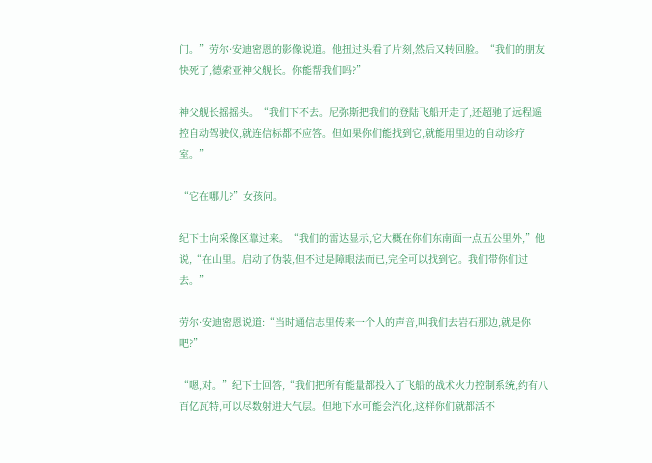门。”劳尔·安迪密恩的影像说道。他扭过头看了片刻,然后又转回脸。“我们的朋友快死了,德索亚神父舰长。你能帮我们吗?”

神父舰长摇摇头。“我们下不去。尼弥斯把我们的登陆飞船开走了,还超驰了远程遥控自动驾驶仪,就连信标都不应答。但如果你们能找到它,就能用里边的自动诊疗室。”

“它在哪儿?”女孩问。

纪下士向采像区靠过来。“我们的雷达显示,它大概在你们东南面一点五公里外,”他说,“在山里。启动了伪装,但不过是障眼法而已,完全可以找到它。我们带你们过去。”

劳尔·安迪密恩说道:“当时通信志里传来一个人的声音,叫我们去岩石那边,就是你吧?”

“嗯,对。”纪下士回答,“我们把所有能量都投入了飞船的战术火力控制系统,约有八百亿瓦特,可以尽数射进大气层。但地下水可能会汽化,这样你们就都活不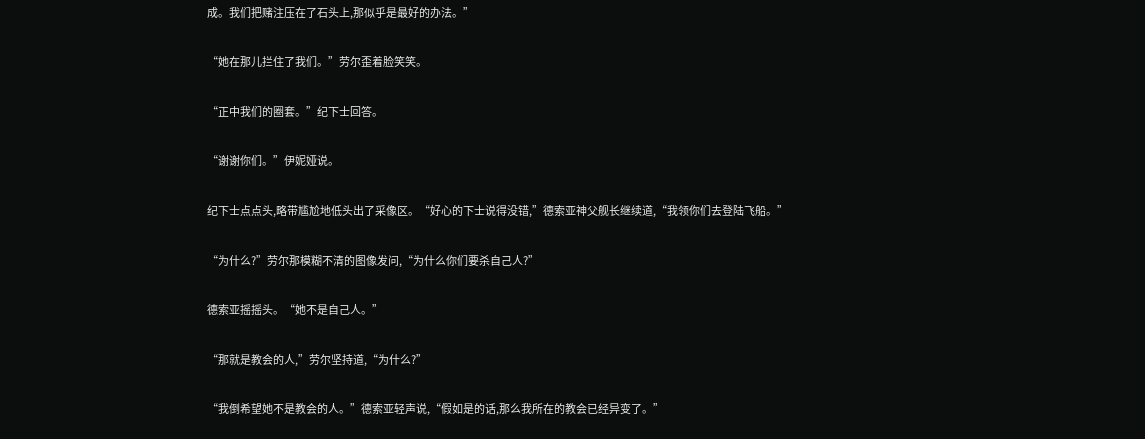成。我们把赌注压在了石头上,那似乎是最好的办法。”

“她在那儿拦住了我们。”劳尔歪着脸笑笑。

“正中我们的圈套。”纪下士回答。

“谢谢你们。”伊妮娅说。

纪下士点点头,略带尴尬地低头出了采像区。“好心的下士说得没错,”德索亚神父舰长继续道,“我领你们去登陆飞船。”

“为什么?”劳尔那模糊不清的图像发问,“为什么你们要杀自己人?”

德索亚摇摇头。“她不是自己人。”

“那就是教会的人,”劳尔坚持道,“为什么?”

“我倒希望她不是教会的人。”德索亚轻声说,“假如是的话,那么我所在的教会已经异变了。”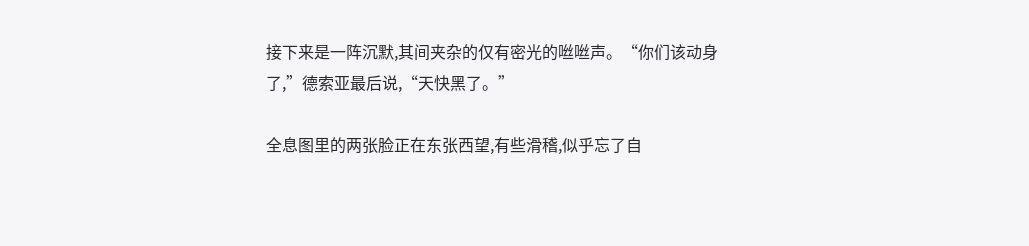接下来是一阵沉默,其间夹杂的仅有密光的咝咝声。“你们该动身了,”德索亚最后说,“天快黑了。”

全息图里的两张脸正在东张西望,有些滑稽,似乎忘了自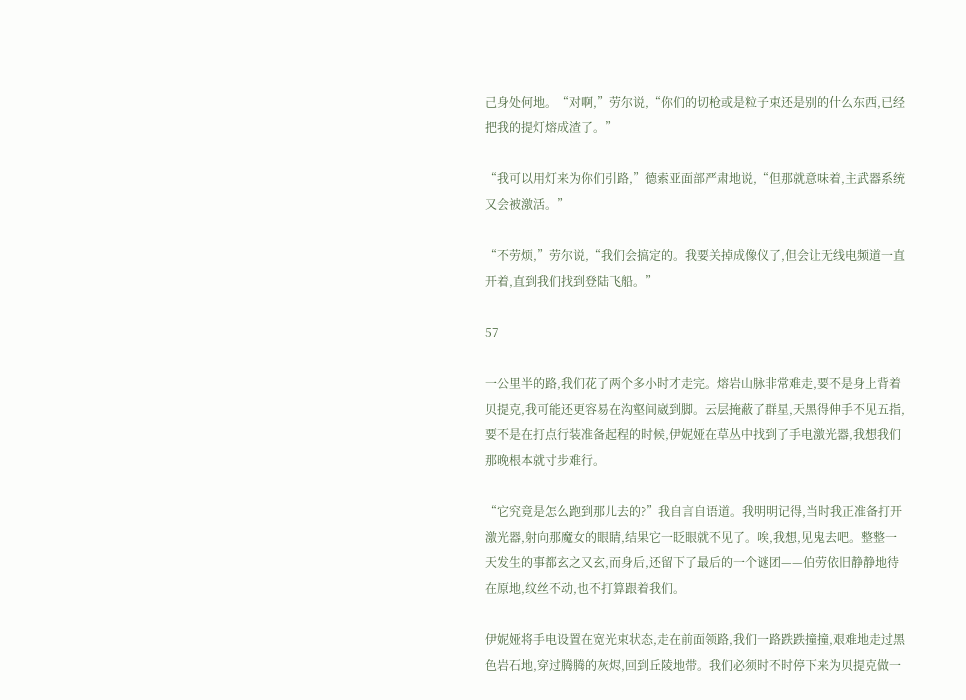己身处何地。“对啊,”劳尔说,“你们的切枪或是粒子束还是别的什么东西,已经把我的提灯熔成渣了。”

“我可以用灯来为你们引路,”德索亚面部严肃地说,“但那就意味着,主武器系统又会被激活。”

“不劳烦,”劳尔说,“我们会搞定的。我要关掉成像仪了,但会让无线电频道一直开着,直到我们找到登陆飞船。”

57

一公里半的路,我们花了两个多小时才走完。熔岩山脉非常难走,要不是身上背着贝提克,我可能还更容易在沟壑间崴到脚。云层掩蔽了群星,天黑得伸手不见五指,要不是在打点行装准备起程的时候,伊妮娅在草丛中找到了手电激光器,我想我们那晚根本就寸步难行。

“它究竟是怎么跑到那儿去的?”我自言自语道。我明明记得,当时我正准备打开激光器,射向那魔女的眼睛,结果它一眨眼就不见了。唉,我想,见鬼去吧。整整一天发生的事都玄之又玄,而身后,还留下了最后的一个谜团——伯劳依旧静静地待在原地,纹丝不动,也不打算跟着我们。

伊妮娅将手电设置在宽光束状态,走在前面领路,我们一路跌跌撞撞,艰难地走过黑色岩石地,穿过腾腾的灰烬,回到丘陵地带。我们必须时不时停下来为贝提克做一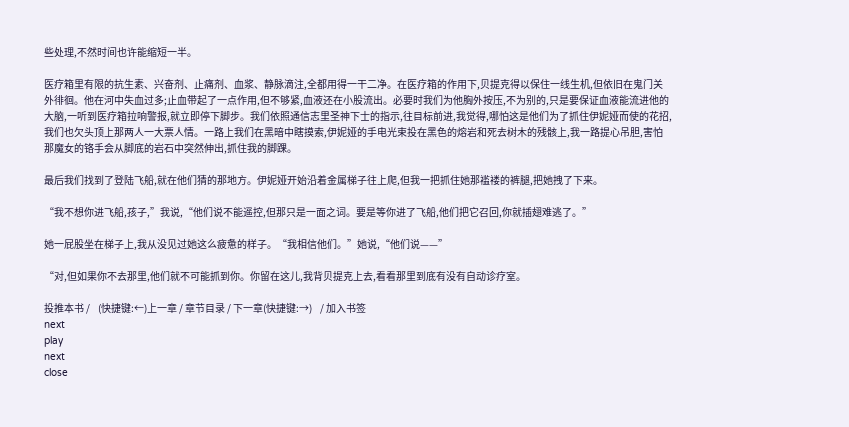些处理,不然时间也许能缩短一半。

医疗箱里有限的抗生素、兴奋剂、止痛剂、血浆、静脉滴注,全都用得一干二净。在医疗箱的作用下,贝提克得以保住一线生机,但依旧在鬼门关外徘徊。他在河中失血过多;止血带起了一点作用,但不够紧,血液还在小股流出。必要时我们为他胸外按压,不为别的,只是要保证血液能流进他的大脑,一听到医疗箱拉响警报,就立即停下脚步。我们依照通信志里圣神下士的指示,往目标前进,我觉得,哪怕这是他们为了抓住伊妮娅而使的花招,我们也欠头顶上那两人一大票人情。一路上我们在黑暗中瞎摸索,伊妮娅的手电光束投在黑色的熔岩和死去树木的残骸上,我一路提心吊胆,害怕那魔女的铬手会从脚底的岩石中突然伸出,抓住我的脚踝。

最后我们找到了登陆飞船,就在他们猜的那地方。伊妮娅开始沿着金属梯子往上爬,但我一把抓住她那褴褛的裤腿,把她拽了下来。

“我不想你进飞船,孩子,”我说,“他们说不能遥控,但那只是一面之词。要是等你进了飞船,他们把它召回,你就插翅难逃了。”

她一屁股坐在梯子上,我从没见过她这么疲惫的样子。“我相信他们。”她说,“他们说——”

“对,但如果你不去那里,他们就不可能抓到你。你留在这儿,我背贝提克上去,看看那里到底有没有自动诊疗室。

投推本书 /    (快捷键:←)上一章 / 章节目录 / 下一章(快捷键:→)    / 加入书签
next
play
next
close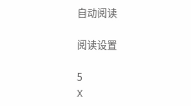自动阅读

阅读设置

5
X